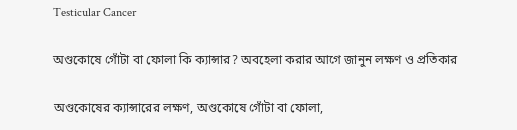Testicular Cancer

অণ্ডকোষে গোঁটা বা ফোলা কি ক্যান্সার? অবহেলা করার আগে জানুন লক্ষণ ও প্রতিকার

অণ্ডকোষের ক্যান্সারের লক্ষণ, অণ্ডকোষে গোঁটা বা ফোলা,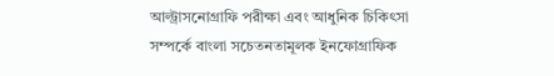আল্ট্রাসনোগ্রাফি পরীক্ষা এবং আধুনিক চিকিৎসা সম্পর্কে বাংলা সচেতনতামূলক ইনফোগ্রাফিক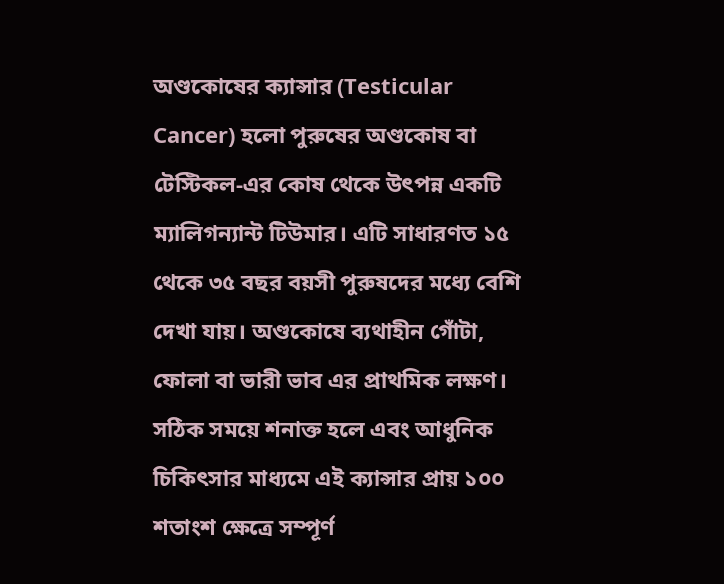অণ্ডকোষের ক্যান্সার (Testicular Cancer) হলো পুরুষের অণ্ডকোষ বা টেস্টিকল-এর কোষ থেকে উৎপন্ন একটি ম্যালিগন্যান্ট টিউমার। এটি সাধারণত ১৫ থেকে ৩৫ বছর বয়সী পুরুষদের মধ্যে বেশি দেখা যায়। অণ্ডকোষে ব্যথাহীন গোঁটা, ফোলা বা ভারী ভাব এর প্রাথমিক লক্ষণ। সঠিক সময়ে শনাক্ত হলে এবং আধুনিক চিকিৎসার মাধ্যমে এই ক্যান্সার প্রায় ১০০ শতাংশ ক্ষেত্রে সম্পূর্ণ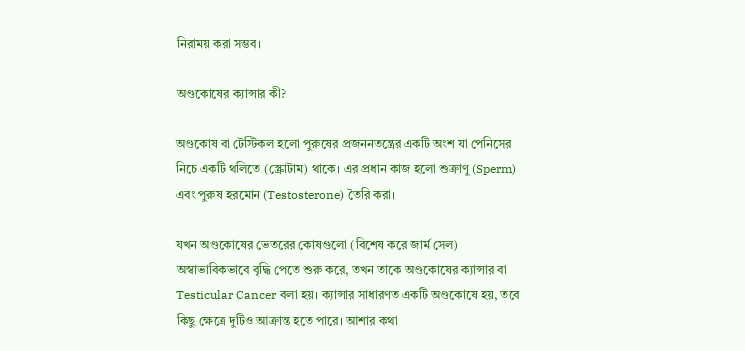নিরাময় করা সম্ভব।

অণ্ডকোষের ক্যান্সার কী?

অণ্ডকোষ বা টেস্টিকল হলো পুরুষের প্রজননতন্ত্রের একটি অংশ যা পেনিসের নিচে একটি থলিতে (স্ক্রোটাম) থাকে। এর প্রধান কাজ হলো শুক্রাণু (Sperm) এবং পুরুষ হরমোন (Testosterone) তৈরি করা।

যখন অণ্ডকোষের ভেতরের কোষগুলো (বিশেষ করে জার্ম সেল) অস্বাভাবিকভাবে বৃদ্ধি পেতে শুরু করে, তখন তাকে অণ্ডকোষের ক্যান্সার বা Testicular Cancer বলা হয়। ক্যান্সার সাধারণত একটি অণ্ডকোষে হয়, তবে কিছু ক্ষেত্রে দুটিও আক্রান্ত হতে পারে। আশার কথা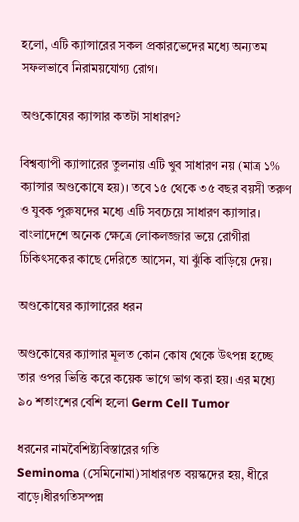হলো, এটি ক্যান্সারের সকল প্রকারভেদের মধ্যে অন্যতম সফলভাবে নিরাময়যোগ্য রোগ।

অণ্ডকোষের ক্যান্সার কতটা সাধারণ?

বিশ্বব্যাপী ক্যান্সারের তুলনায় এটি খুব সাধারণ নয় (মাত্র ১% ক্যান্সার অণ্ডকোষে হয়)। তবে ১৫ থেকে ৩৫ বছর বয়সী তরুণ ও যুবক পুরুষদের মধ্যে এটি সবচেয়ে সাধারণ ক্যান্সার। বাংলাদেশে অনেক ক্ষেত্রে লোকলজ্জার ভয়ে রোগীরা চিকিৎসকের কাছে দেরিতে আসেন, যা ঝুঁকি বাড়িয়ে দেয়।

অণ্ডকোষের ক্যান্সারের ধরন

অণ্ডকোষের ক্যান্সার মূলত কোন কোষ থেকে উৎপন্ন হচ্ছে তার ওপর ভিত্তি করে কয়েক ভাগে ভাগ করা হয়। এর মধ্যে ৯০ শতাংশের বেশি হলো Germ Cell Tumor

ধরনের নামবৈশিষ্ট্যবিস্তারের গতি
Seminoma (সেমিনোমা)সাধারণত বয়স্কদের হয়, ধীরে বাড়ে।ধীরগতিসম্পন্ন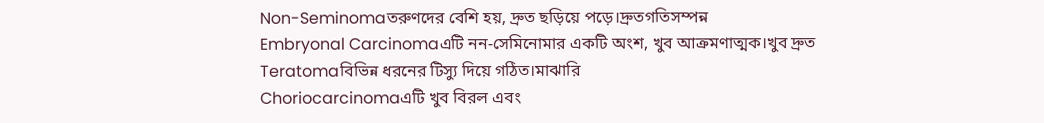Non-Seminomaতরুণদের বেশি হয়, দ্রুত ছড়িয়ে পড়ে।দ্রুতগতিসম্পন্ন
Embryonal Carcinomaএটি নন-সেমিনোমার একটি অংশ, খুব আক্রমণাত্মক।খুব দ্রুত
Teratomaবিভিন্ন ধরনের টিস্যু দিয়ে গঠিত।মাঝারি
Choriocarcinomaএটি খুব বিরল এবং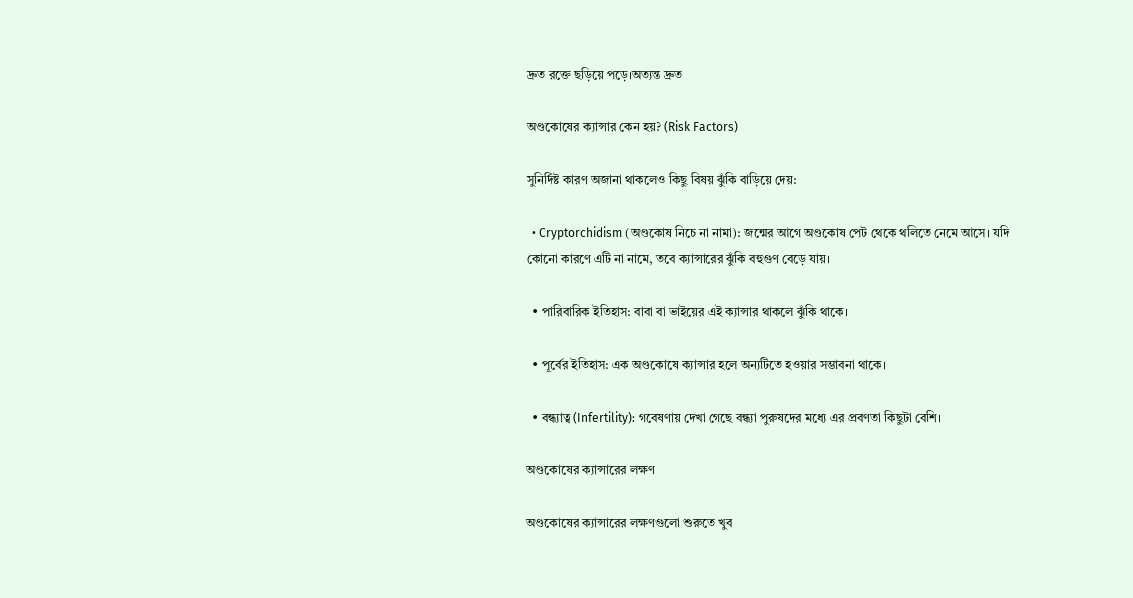দ্রুত রক্তে ছড়িয়ে পড়ে।অত্যন্ত দ্রুত

অণ্ডকোষের ক্যান্সার কেন হয়? (Risk Factors)

সুনির্দিষ্ট কারণ অজানা থাকলেও কিছু বিষয় ঝুঁকি বাড়িয়ে দেয়:

  • Cryptorchidism (অণ্ডকোষ নিচে না নামা): জন্মের আগে অণ্ডকোষ পেট থেকে থলিতে নেমে আসে। যদি কোনো কারণে এটি না নামে, তবে ক্যান্সারের ঝুঁকি বহুগুণ বেড়ে যায়।

  • পারিবারিক ইতিহাস: বাবা বা ভাইয়ের এই ক্যান্সার থাকলে ঝুঁকি থাকে।

  • পূর্বের ইতিহাস: এক অণ্ডকোষে ক্যান্সার হলে অন্যটিতে হওয়ার সম্ভাবনা থাকে।

  • বন্ধ্যাত্ব (Infertility): গবেষণায় দেখা গেছে বন্ধ্যা পুরুষদের মধ্যে এর প্রবণতা কিছুটা বেশি।

অণ্ডকোষের ক্যান্সারের লক্ষণ

অণ্ডকোষের ক্যান্সারের লক্ষণগুলো শুরুতে খুব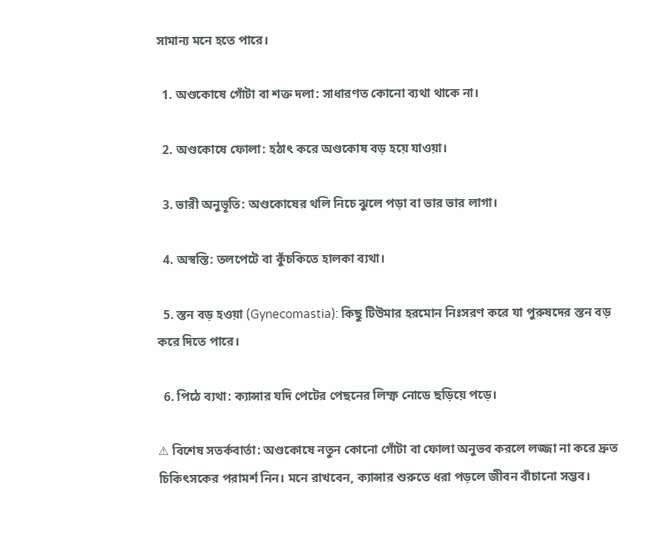সামান্য মনে হতে পারে।

  1. অণ্ডকোষে গোঁটা বা শক্ত দলা: সাধারণত কোনো ব্যথা থাকে না।

  2. অণ্ডকোষে ফোলা: হঠাৎ করে অণ্ডকোষ বড় হয়ে যাওয়া।

  3. ভারী অনুভূতি: অণ্ডকোষের থলি নিচে ঝুলে পড়া বা ভার ভার লাগা।

  4. অস্বস্তি: তলপেটে বা কুঁচকিতে হালকা ব্যথা।

  5. স্তন বড় হওয়া (Gynecomastia): কিছু টিউমার হরমোন নিঃসরণ করে যা পুরুষদের স্তন বড় করে দিতে পারে।

  6. পিঠে ব্যথা: ক্যান্সার যদি পেটের পেছনের লিম্ফ নোডে ছড়িয়ে পড়ে।

⚠ বিশেষ সতর্কবার্তা: অণ্ডকোষে নতুন কোনো গোঁটা বা ফোলা অনুভব করলে লজ্জা না করে দ্রুত চিকিৎসকের পরামর্শ নিন। মনে রাখবেন, ক্যান্সার শুরুতে ধরা পড়লে জীবন বাঁচানো সম্ভব।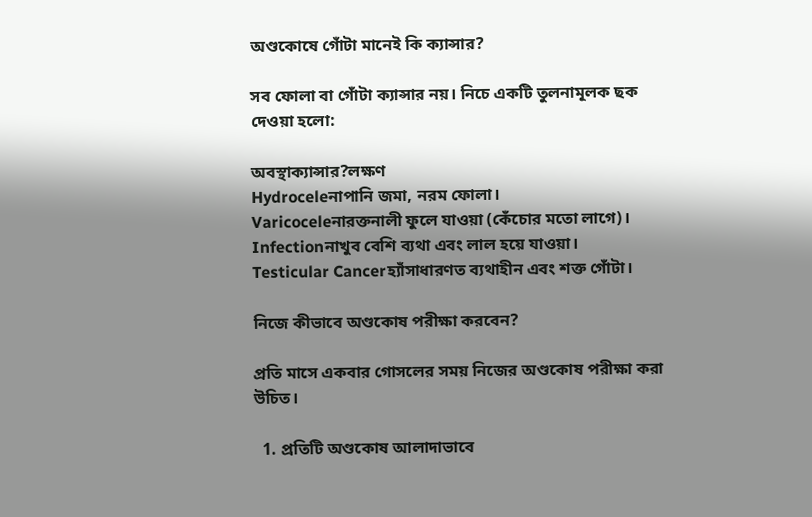অণ্ডকোষে গোঁটা মানেই কি ক্যান্সার?

সব ফোলা বা গোঁটা ক্যান্সার নয়। নিচে একটি তুলনামূলক ছক দেওয়া হলো:

অবস্থাক্যান্সার?লক্ষণ
Hydroceleনাপানি জমা, নরম ফোলা।
Varicoceleনারক্তনালী ফুলে যাওয়া (কেঁচোর মতো লাগে)।
Infectionনাখুব বেশি ব্যথা এবং লাল হয়ে যাওয়া।
Testicular Cancerহ্যাঁসাধারণত ব্যথাহীন এবং শক্ত গোঁটা।

নিজে কীভাবে অণ্ডকোষ পরীক্ষা করবেন?

প্রতি মাসে একবার গোসলের সময় নিজের অণ্ডকোষ পরীক্ষা করা উচিত।

  1. প্রতিটি অণ্ডকোষ আলাদাভাবে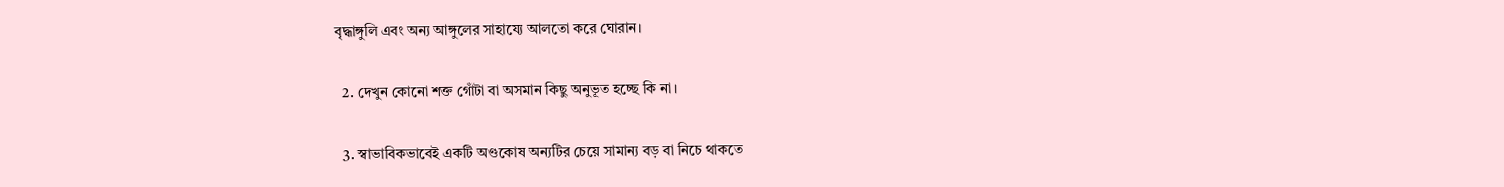বৃদ্ধাঙ্গুলি এবং অন্য আঙ্গুলের সাহায্যে আলতো করে ঘোরান।

  2. দেখুন কোনো শক্ত গোঁটা বা অসমান কিছু অনুভূত হচ্ছে কি না।

  3. স্বাভাবিকভাবেই একটি অণ্ডকোষ অন্যটির চেয়ে সামান্য বড় বা নিচে থাকতে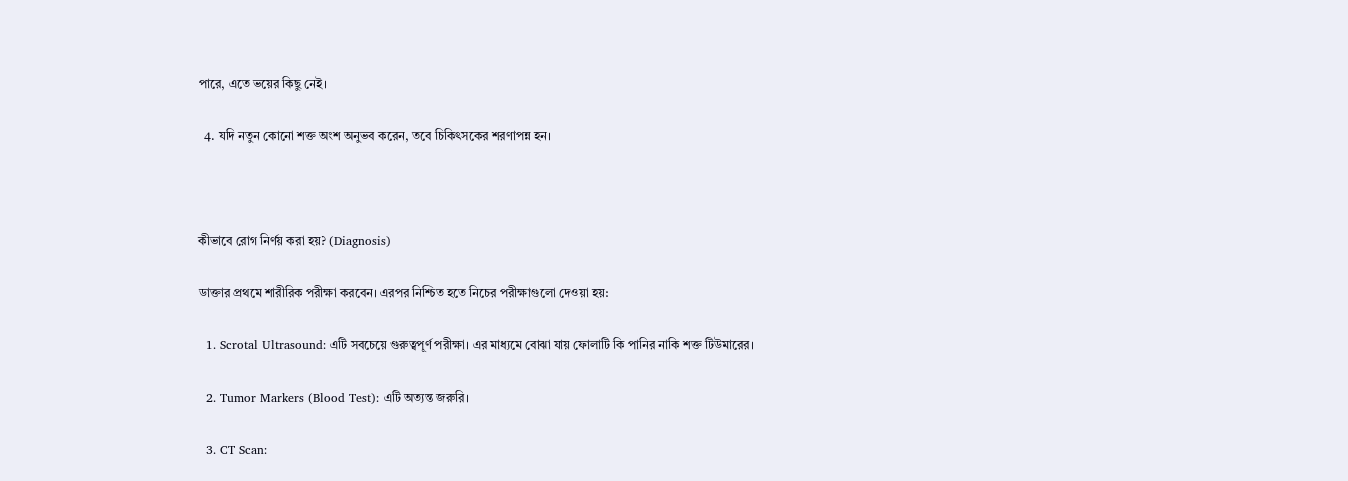পারে, এতে ভয়ের কিছু নেই।

  4. যদি নতুন কোনো শক্ত অংশ অনুভব করেন, তবে চিকিৎসকের শরণাপন্ন হন।



কীভাবে রোগ নির্ণয় করা হয়? (Diagnosis)

ডাক্তার প্রথমে শারীরিক পরীক্ষা করবেন। এরপর নিশ্চিত হতে নিচের পরীক্ষাগুলো দেওয়া হয়:

  1. Scrotal Ultrasound: এটি সবচেয়ে গুরুত্বপূর্ণ পরীক্ষা। এর মাধ্যমে বোঝা যায় ফোলাটি কি পানির নাকি শক্ত টিউমারের।

  2. Tumor Markers (Blood Test): এটি অত্যন্ত জরুরি।

  3. CT Scan: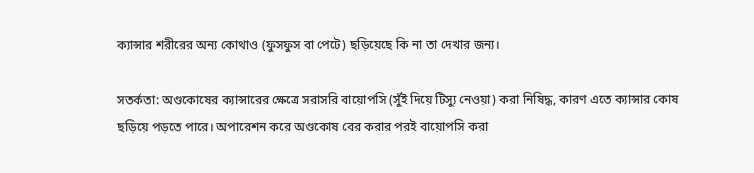ক্যান্সার শরীরের অন্য কোথাও (ফুসফুস বা পেটে) ছড়িয়েছে কি না তা দেখার জন্য।

সতর্কতা: অণ্ডকোষের ক্যান্সারের ক্ষেত্রে সরাসরি বায়োপসি (সুঁই দিয়ে টিস্যু নেওয়া) করা নিষিদ্ধ, কারণ এতে ক্যান্সার কোষ ছড়িয়ে পড়তে পারে। অপারেশন করে অণ্ডকোষ বের করার পরই বায়োপসি করা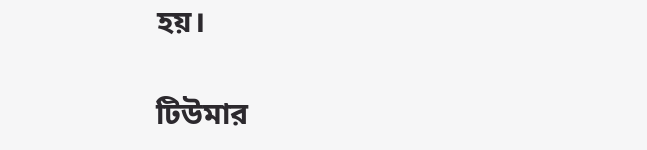হয়।

টিউমার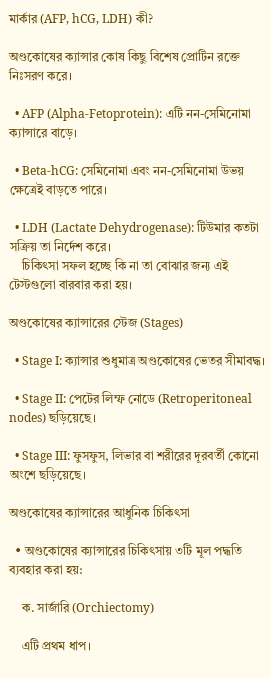মার্কার (AFP, hCG, LDH) কী?

অণ্ডকোষের ক্যান্সার কোষ কিছু বিশেষ প্রোটিন রক্তে নিঃসরণ করে।

  • AFP (Alpha-Fetoprotein): এটি নন-সেমিনোমা ক্যান্সারে বাড়ে।

  • Beta-hCG: সেমিনোমা এবং নন-সেমিনোমা উভয় ক্ষেত্রেই বাড়তে পারে।

  • LDH (Lactate Dehydrogenase): টিউমার কতটা সক্রিয় তা নির্দেশ করে।
    চিকিৎসা সফল হচ্ছে কি না তা বোঝার জন্য এই টেস্টগুলো বারবার করা হয়।

অণ্ডকোষের ক্যান্সারের স্টেজ (Stages)

  • Stage I: ক্যান্সার শুধুমাত্র অণ্ডকোষের ভেতর সীমাবদ্ধ।

  • Stage II: পেটের লিম্ফ নোডে (Retroperitoneal nodes) ছড়িয়েছে।

  • Stage III: ফুসফুস, লিভার বা শরীরের দূরবর্তী কোনো অংশে ছড়িয়েছে।

অণ্ডকোষের ক্যান্সারের আধুনিক চিকিৎসা

  • অণ্ডকোষের ক্যান্সারের চিকিৎসায় ৩টি মূল পদ্ধতি ব্যবহার করা হয়:

    ক. সার্জারি (Orchiectomy)

    এটি প্রথম ধাপ।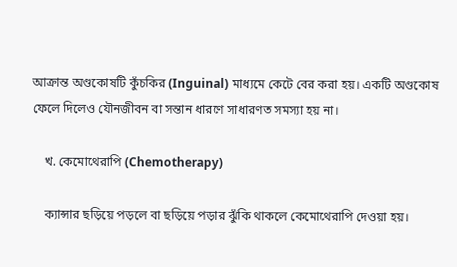আক্রান্ত অণ্ডকোষটি কুঁচকির (Inguinal) মাধ্যমে কেটে বের করা হয়। একটি অণ্ডকোষ ফেলে দিলেও যৌনজীবন বা সন্তান ধারণে সাধারণত সমস্যা হয় না।

    খ. কেমোথেরাপি (Chemotherapy)

    ক্যান্সার ছড়িয়ে পড়লে বা ছড়িয়ে পড়ার ঝুঁকি থাকলে কেমোথেরাপি দেওয়া হয়।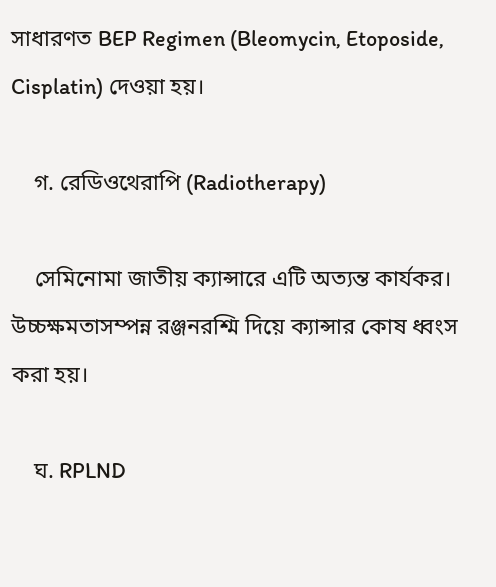সাধারণত BEP Regimen (Bleomycin, Etoposide, Cisplatin) দেওয়া হয়।

    গ. রেডিওথেরাপি (Radiotherapy)

    সেমিনোমা জাতীয় ক্যান্সারে এটি অত্যন্ত কার্যকর। উচ্চক্ষমতাসম্পন্ন রঞ্জনরশ্মি দিয়ে ক্যান্সার কোষ ধ্বংস করা হয়।

    ঘ. RPLND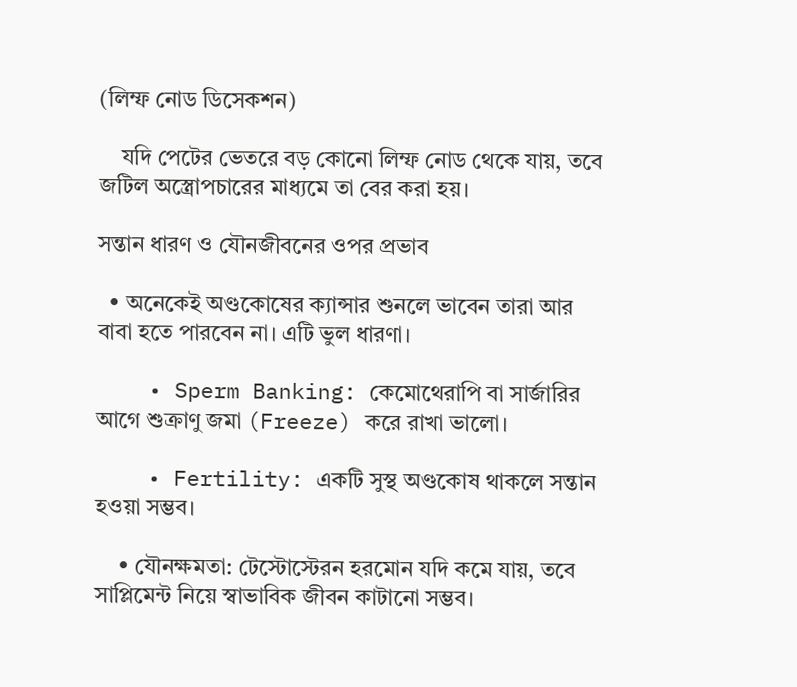(লিম্ফ নোড ডিসেকশন)

    যদি পেটের ভেতরে বড় কোনো লিম্ফ নোড থেকে যায়, তবে জটিল অস্ত্রোপচারের মাধ্যমে তা বের করা হয়।

সন্তান ধারণ ও যৌনজীবনের ওপর প্রভাব

  • অনেকেই অণ্ডকোষের ক্যান্সার শুনলে ভাবেন তারা আর বাবা হতে পারবেন না। এটি ভুল ধারণা।

    • Sperm Banking: কেমোথেরাপি বা সার্জারির আগে শুক্রাণু জমা (Freeze) করে রাখা ভালো।

    • Fertility: একটি সুস্থ অণ্ডকোষ থাকলে সন্তান হওয়া সম্ভব।

    • যৌনক্ষমতা: টেস্টোস্টেরন হরমোন যদি কমে যায়, তবে সাপ্লিমেন্ট নিয়ে স্বাভাবিক জীবন কাটানো সম্ভব।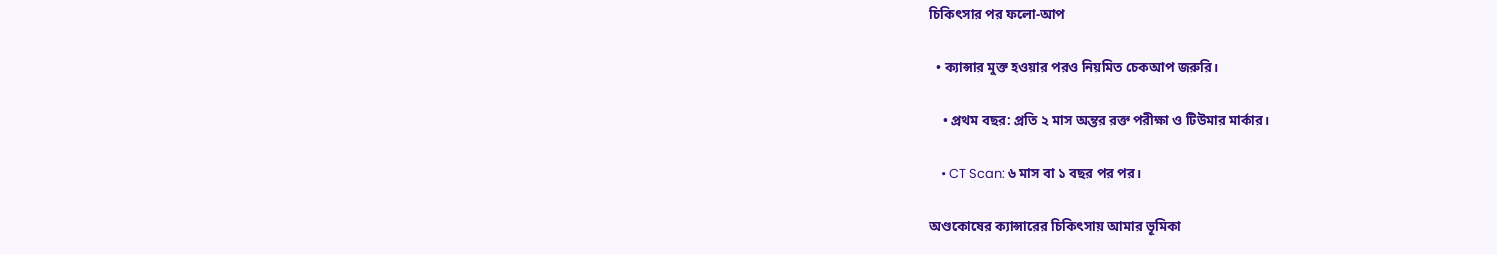চিকিৎসার পর ফলো-আপ

  • ক্যান্সার মুক্ত হওয়ার পরও নিয়মিত চেকআপ জরুরি।

    • প্রথম বছর: প্রতি ২ মাস অন্তর রক্ত পরীক্ষা ও টিউমার মার্কার।

    • CT Scan: ৬ মাস বা ১ বছর পর পর।

অণ্ডকোষের ক্যান্সারের চিকিৎসায় আমার ভূমিকা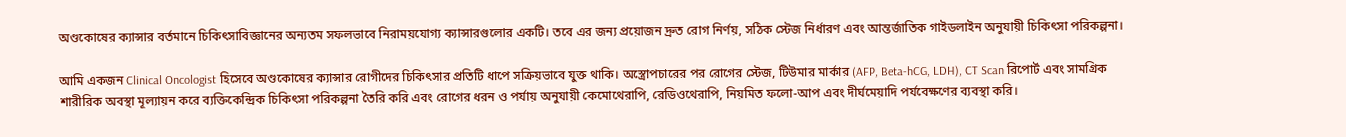অণ্ডকোষের ক্যান্সার বর্তমানে চিকিৎসাবিজ্ঞানের অন্যতম সফলভাবে নিরাময়যোগ্য ক্যান্সারগুলোর একটি। তবে এর জন্য প্রয়োজন দ্রুত রোগ নির্ণয়, সঠিক স্টেজ নির্ধারণ এবং আন্তর্জাতিক গাইডলাইন অনুযায়ী চিকিৎসা পরিকল্পনা।

আমি একজন Clinical Oncologist হিসেবে অণ্ডকোষের ক্যান্সার রোগীদের চিকিৎসার প্রতিটি ধাপে সক্রিয়ভাবে যুক্ত থাকি। অস্ত্রোপচারের পর রোগের স্টেজ, টিউমার মার্কার (AFP, Beta-hCG, LDH), CT Scan রিপোর্ট এবং সামগ্রিক শারীরিক অবস্থা মূল্যায়ন করে ব্যক্তিকেন্দ্রিক চিকিৎসা পরিকল্পনা তৈরি করি এবং রোগের ধরন ও পর্যায় অনুযায়ী কেমোথেরাপি, রেডিওথেরাপি, নিয়মিত ফলো-আপ এবং দীর্ঘমেয়াদি পর্যবেক্ষণের ব্যবস্থা করি।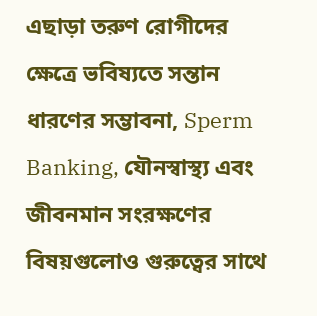এছাড়া তরুণ রোগীদের ক্ষেত্রে ভবিষ্যতে সন্তান ধারণের সম্ভাবনা, Sperm Banking, যৌনস্বাস্থ্য এবং জীবনমান সংরক্ষণের বিষয়গুলোও গুরুত্বের সাথে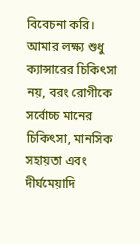বিবেচনা করি। আমার লক্ষ্য শুধু ক্যান্সারের চিকিৎসা নয়, বরং রোগীকে সর্বোচ্চ মানের চিকিৎসা, মানসিক সহায়তা এবং দীর্ঘমেয়াদি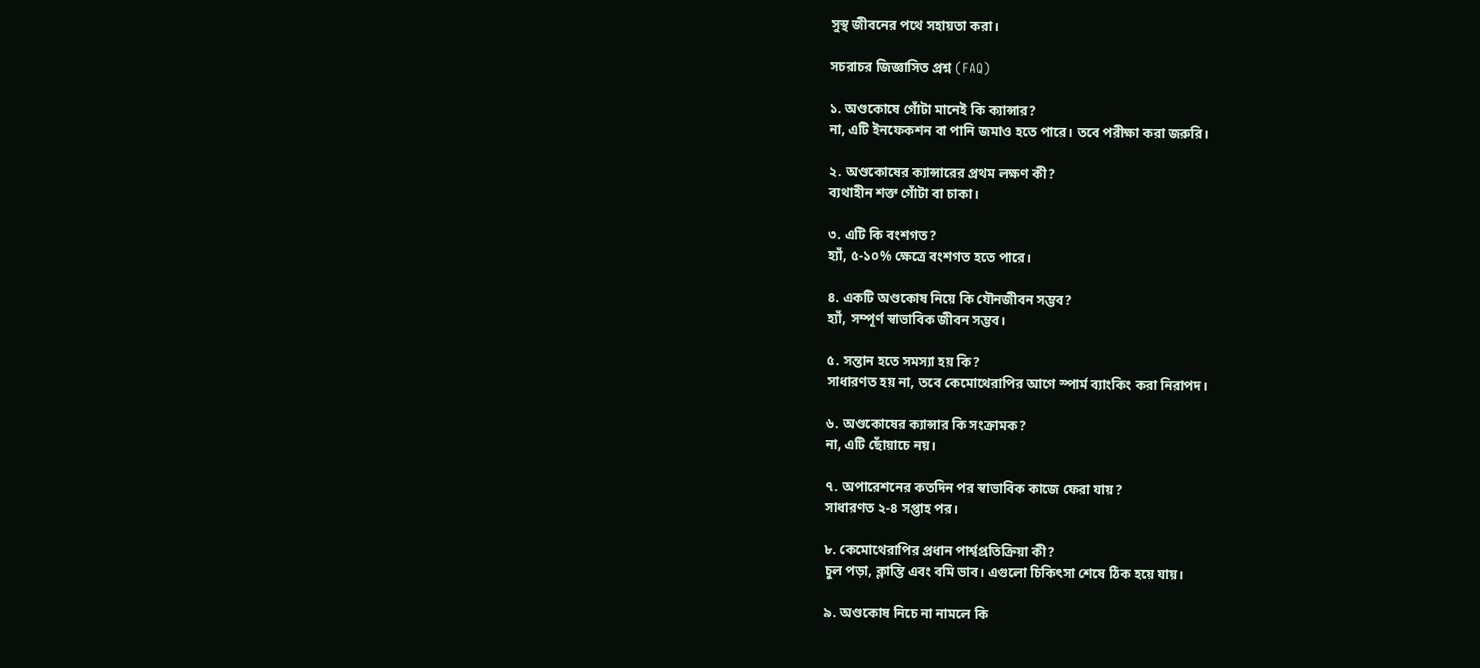সুস্থ জীবনের পথে সহায়তা করা।

সচরাচর জিজ্ঞাসিত প্রশ্ন (FAQ)

১. অণ্ডকোষে গোঁটা মানেই কি ক্যান্সার?
না, এটি ইনফেকশন বা পানি জমাও হতে পারে। তবে পরীক্ষা করা জরুরি।

২. অণ্ডকোষের ক্যান্সারের প্রথম লক্ষণ কী?
ব্যথাহীন শক্ত গোঁটা বা চাকা।

৩. এটি কি বংশগত?
হ্যাঁ, ৫-১০% ক্ষেত্রে বংশগত হতে পারে।

৪. একটি অণ্ডকোষ নিয়ে কি যৌনজীবন সম্ভব?
হ্যাঁ, সম্পূর্ণ স্বাভাবিক জীবন সম্ভব।

৫. সন্তান হতে সমস্যা হয় কি?
সাধারণত হয় না, তবে কেমোথেরাপির আগে স্পার্ম ব্যাংকিং করা নিরাপদ।

৬. অণ্ডকোষের ক্যান্সার কি সংক্রামক?
না, এটি ছোঁয়াচে নয়।

৭. অপারেশনের কতদিন পর স্বাভাবিক কাজে ফেরা যায়?
সাধারণত ২-৪ সপ্তাহ পর।

৮. কেমোথেরাপির প্রধান পার্শ্বপ্রতিক্রিয়া কী?
চুল পড়া, ক্লান্তি এবং বমি ভাব। এগুলো চিকিৎসা শেষে ঠিক হয়ে যায়।

৯. অণ্ডকোষ নিচে না নামলে কি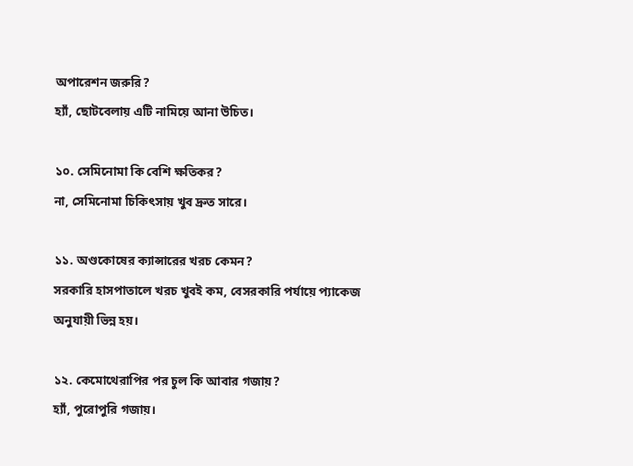অপারেশন জরুরি?
হ্যাঁ, ছোটবেলায় এটি নামিয়ে আনা উচিত।

১০. সেমিনোমা কি বেশি ক্ষতিকর?
না, সেমিনোমা চিকিৎসায় খুব দ্রুত সারে।

১১. অণ্ডকোষের ক্যান্সারের খরচ কেমন?
সরকারি হাসপাতালে খরচ খুবই কম, বেসরকারি পর্যায়ে প্যাকেজ অনুযায়ী ভিন্ন হয়।

১২. কেমোথেরাপির পর চুল কি আবার গজায়?
হ্যাঁ, পুরোপুরি গজায়।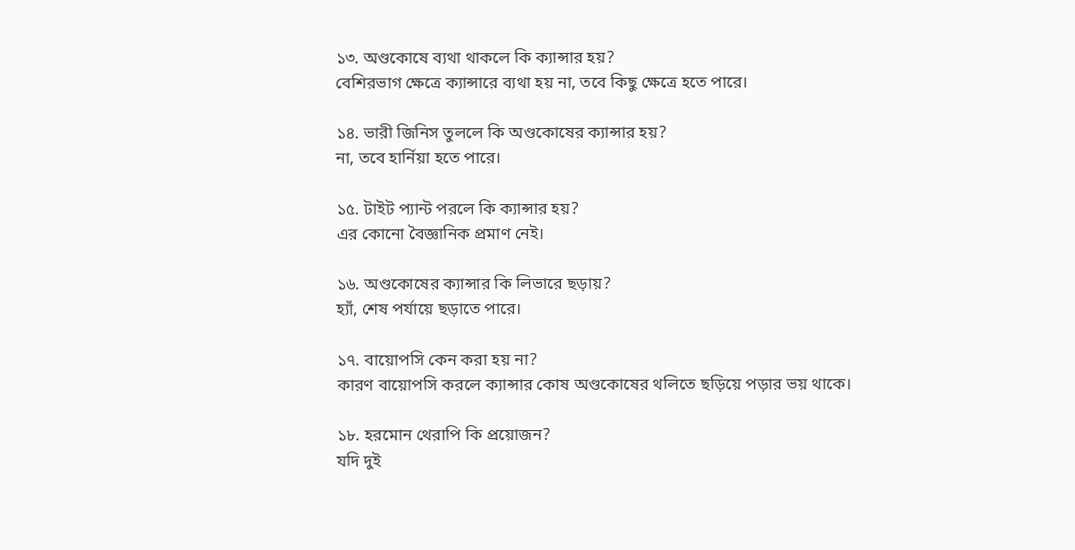১৩. অণ্ডকোষে ব্যথা থাকলে কি ক্যান্সার হয়?
বেশিরভাগ ক্ষেত্রে ক্যান্সারে ব্যথা হয় না, তবে কিছু ক্ষেত্রে হতে পারে।

১৪. ভারী জিনিস তুললে কি অণ্ডকোষের ক্যান্সার হয়?
না, তবে হার্নিয়া হতে পারে।

১৫. টাইট প্যান্ট পরলে কি ক্যান্সার হয়?
এর কোনো বৈজ্ঞানিক প্রমাণ নেই।

১৬. অণ্ডকোষের ক্যান্সার কি লিভারে ছড়ায়?
হ্যাঁ, শেষ পর্যায়ে ছড়াতে পারে।

১৭. বায়োপসি কেন করা হয় না?
কারণ বায়োপসি করলে ক্যান্সার কোষ অণ্ডকোষের থলিতে ছড়িয়ে পড়ার ভয় থাকে।

১৮. হরমোন থেরাপি কি প্রয়োজন?
যদি দুই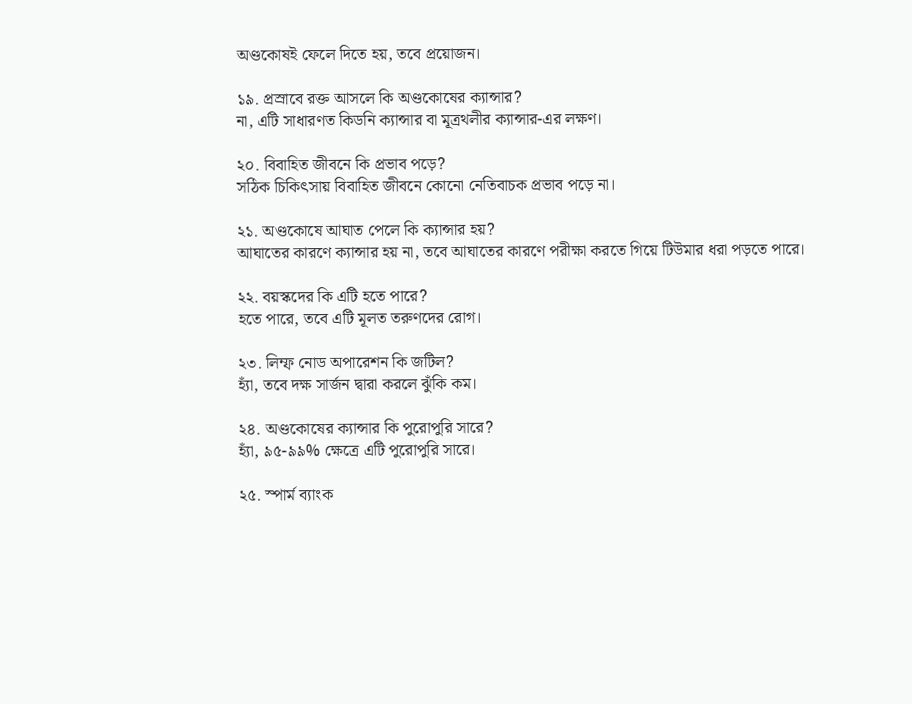অণ্ডকোষই ফেলে দিতে হয়, তবে প্রয়োজন।

১৯. প্রস্রাবে রক্ত আসলে কি অণ্ডকোষের ক্যান্সার?
না, এটি সাধারণত কিডনি ক্যান্সার বা মূত্রথলীর ক্যান্সার-এর লক্ষণ।

২০. বিবাহিত জীবনে কি প্রভাব পড়ে?
সঠিক চিকিৎসায় বিবাহিত জীবনে কোনো নেতিবাচক প্রভাব পড়ে না।

২১. অণ্ডকোষে আঘাত পেলে কি ক্যান্সার হয়?
আঘাতের কারণে ক্যান্সার হয় না, তবে আঘাতের কারণে পরীক্ষা করতে গিয়ে টিউমার ধরা পড়তে পারে।

২২. বয়স্কদের কি এটি হতে পারে?
হতে পারে, তবে এটি মূলত তরুণদের রোগ।

২৩. লিম্ফ নোড অপারেশন কি জটিল?
হ্যাঁ, তবে দক্ষ সার্জন দ্বারা করলে ঝুঁকি কম।

২৪. অণ্ডকোষের ক্যান্সার কি পুরোপুরি সারে?
হ্যাঁ, ৯৫-৯৯% ক্ষেত্রে এটি পুরোপুরি সারে।

২৫. স্পার্ম ব্যাংক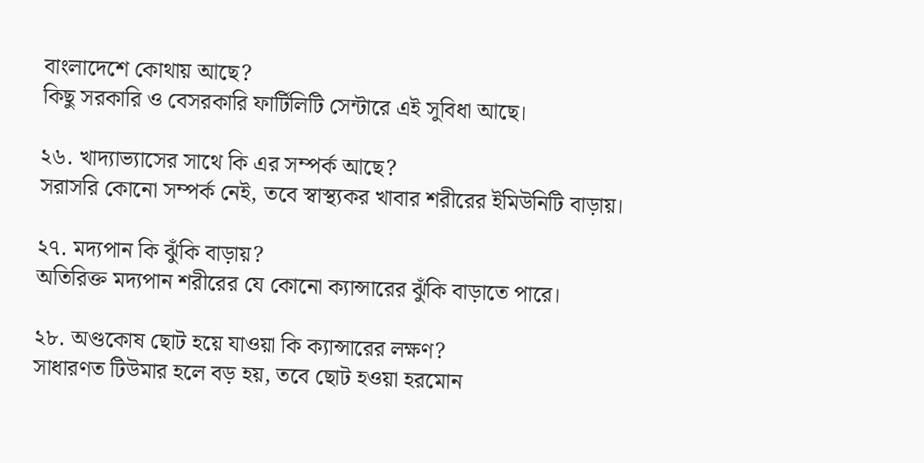বাংলাদেশে কোথায় আছে?
কিছু সরকারি ও বেসরকারি ফার্টিলিটি সেন্টারে এই সুবিধা আছে।

২৬. খাদ্যাভ্যাসের সাথে কি এর সম্পর্ক আছে?
সরাসরি কোনো সম্পর্ক নেই, তবে স্বাস্থ্যকর খাবার শরীরের ইমিউনিটি বাড়ায়।

২৭. মদ্যপান কি ঝুঁকি বাড়ায়?
অতিরিক্ত মদ্যপান শরীরের যে কোনো ক্যান্সারের ঝুঁকি বাড়াতে পারে।

২৮. অণ্ডকোষ ছোট হয়ে যাওয়া কি ক্যান্সারের লক্ষণ?
সাধারণত টিউমার হলে বড় হয়, তবে ছোট হওয়া হরমোন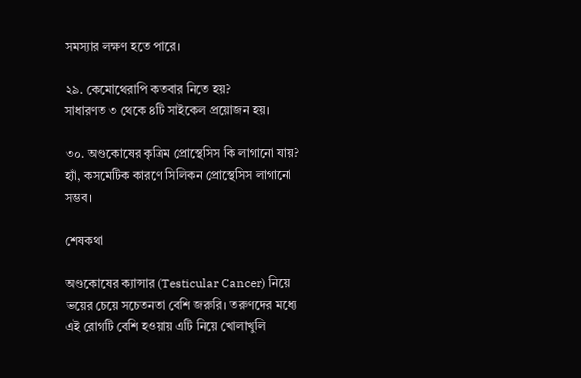সমস্যার লক্ষণ হতে পারে।

২৯. কেমোথেরাপি কতবার নিতে হয়?
সাধারণত ৩ থেকে ৪টি সাইকেল প্রয়োজন হয়।

৩০. অণ্ডকোষের কৃত্রিম প্রোস্থেসিস কি লাগানো যায়?
হ্যাঁ, কসমেটিক কারণে সিলিকন প্রোস্থেসিস লাগানো সম্ভব।

শেষকথা

অণ্ডকোষের ক্যান্সার (Testicular Cancer) নিয়ে ভয়ের চেয়ে সচেতনতা বেশি জরুরি। তরুণদের মধ্যে এই রোগটি বেশি হওয়ায় এটি নিয়ে খোলাখুলি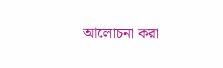আলোচনা করা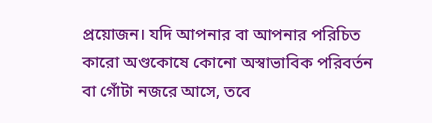প্রয়োজন। যদি আপনার বা আপনার পরিচিত কারো অণ্ডকোষে কোনো অস্বাভাবিক পরিবর্তন বা গোঁটা নজরে আসে, তবে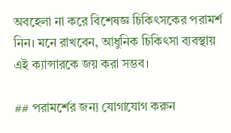অবহেলা না করে বিশেষজ্ঞ চিকিৎসকের পরামর্শ নিন। মনে রাখবেন, আধুনিক চিকিৎসা ব্যবস্থায় এই ক্যান্সারকে জয় করা সম্ভব।

## পরামর্শের জন্য যোগাযোগ করুন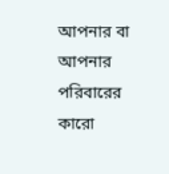আপনার বা আপনার পরিবারের কারো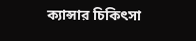ক্যান্সার চিকিৎসা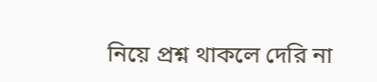নিয়ে প্রশ্ন থাকলে দেরি না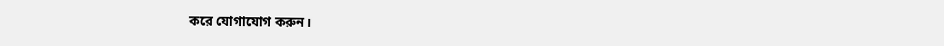করে যোগাযোগ করুন।